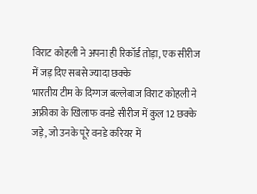विराट कोहली ने अपना ही रिकॉर्ड तोड़ा, एक सीरीज में जड़ दिए सबसे ज्यादा छक्के
भारतीय टीम के दिग्गज बल्लेबाज विराट कोहली ने अफ्रीका के खिलाफ वनडे सीरीज में कुल 12 छक्के जड़े, जो उनके पूरे वनडे करियर में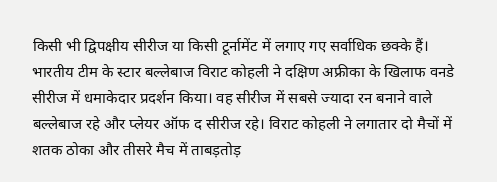किसी भी द्विपक्षीय सीरीज या किसी टूर्नामेंट में लगाए गए सर्वाधिक छक्के हैं।
भारतीय टीम के स्टार बल्लेबाज विराट कोहली ने दक्षिण अफ्रीका के खिलाफ वनडे सीरीज में धमाकेदार प्रदर्शन किया। वह सीरीज में सबसे ज्यादा रन बनाने वाले बल्लेबाज रहे और प्लेयर ऑफ द सीरीज रहे। विराट कोहली ने लगातार दो मैचों में शतक ठोका और तीसरे मैच में ताबड़तोड़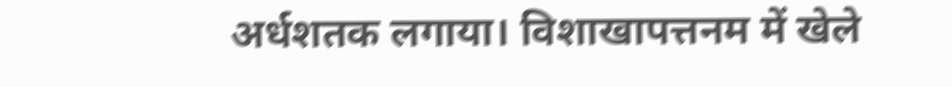अर्धशतक लगाया। विशाखापत्तनम में खेले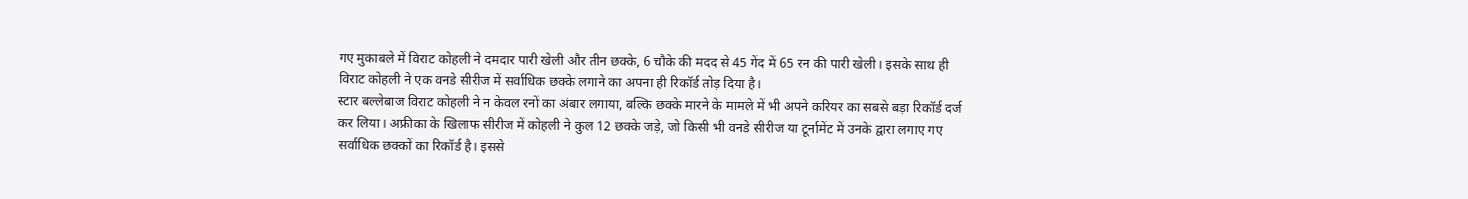गए मुकाबले में विराट कोहली ने दमदार पारी खेली और तीन छक्के, 6 चौके की मदद से 45 गेंद में 65 रन की पारी खेली। इसके साथ ही विराट कोहली ने एक वनडे सीरीज में सर्वाधिक छक्के लगाने का अपना ही रिकॉर्ड तोड़ दिया है।
स्टार बल्लेबाज विराट कोहली ने न केवल रनों का अंबार लगाया, बल्कि छक्के मारने के मामले में भी अपने करियर का सबसे बड़ा रिकॉर्ड दर्ज कर लिया। अफ्रीका के खिलाफ सीरीज में कोहली ने कुल 12 छक्के जड़े, जो किसी भी वनडे सीरीज या टूर्नामेंट में उनके द्वारा लगाए गए सर्वाधिक छक्कों का रिकॉर्ड है। इससे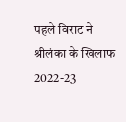पहले विराट ने श्रीलंका के खिलाफ 2022-23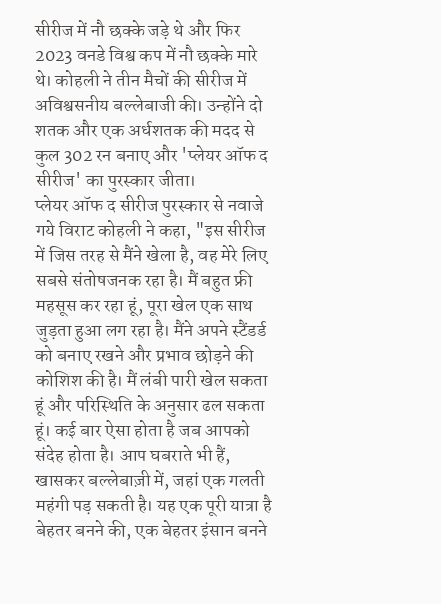सीरीज में नौ छक्के जड़े थे और फिर 2023 वनडे विश्व कप में नौ छक्के मारे थे। कोहली ने तीन मैचों की सीरीज में अविश्वसनीय बल्लेबाजी की। उन्होंने दो शतक और एक अर्धशतक की मदद से कुल 302 रन बनाए और 'प्लेयर ऑफ द सीरीज' का पुरस्कार जीता।
प्लेयर ऑफ द सीरीज पुरस्कार से नवाजे गये विराट कोहली ने कहा, "इस सीरीज में जिस तरह से मैंने खेला है, वह मेरे लिए सबसे संतोषजनक रहा है। मैं बहुत फ्री महसूस कर रहा हूं, पूरा खेल एक साथ जुड़ता हुआ लग रहा है। मैंने अपने स्टैंडर्ड को बनाए रखने और प्रभाव छोड़ने की कोशिश की है। मैं लंबी पारी खेल सकता हूं और परिस्थिति के अनुसार ढल सकता हूं। कई बार ऐसा होता है जब आपको संदेह होता है। आप घबराते भी हैं, खासकर बल्लेबाज़ी में, जहां एक गलती महंगी पड़ सकती है। यह एक पूरी यात्रा है बेहतर बनने की, एक बेहतर इंसान बनने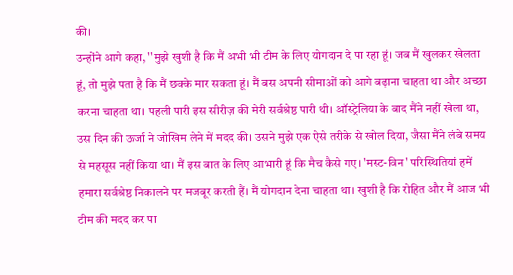की।
उन्होंने आगे कहा, ''मुझे खुशी है कि मैं अभी भी टीम के लिए योगदान दे पा रहा हूं। जब मैं खुलकर खेलता हूं, तो मुझे पता है कि मैं छक्के मार सकता हूं। मैं बस अपनी सीमाओं को आगे बढ़ाना चाहता था और अच्छा करना चाहता था। पहली पारी इस सीरीज़ की मेरी सर्वश्रेष्ठ पारी थी। ऑस्ट्रेलिया के बाद मैंने नहीं खेला था, उस दिन की ऊर्जा ने जोखिम लेने में मदद की। उसने मुझे एक ऐसे तरीके से खोल दिया, जैसा मैंने लंबे समय से महसूस नहीं किया था। मैं इस बात के लिए आभारी हूं कि मैच कैसे गए। 'मस्ट-विन' परिस्थितियां हमें हमारा सर्वश्रेष्ठ निकालने पर मजबूर करती हैं। मैं योगदान देना चाहता था। खुशी है कि रोहित और मैं आज भी टीम की मदद कर पा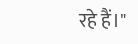रहे हैं।"